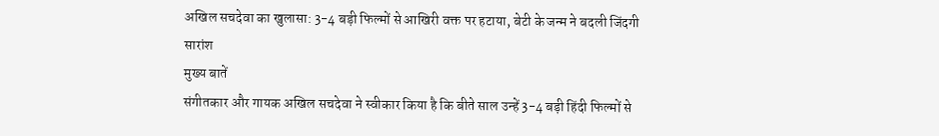अखिल सचदेवा का खुलासा: 3-4 बड़ी फिल्मों से आखिरी वक्त पर हटाया, बेटी के जन्म ने बदली जिंदगी
सारांश
मुख्य बातें
संगीतकार और गायक अखिल सचदेवा ने स्वीकार किया है कि बीते साल उन्हें 3-4 बड़ी हिंदी फिल्मों से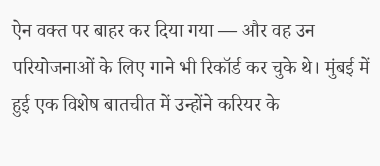ऐन वक्त पर बाहर कर दिया गया — और वह उन परियोजनाओं के लिए गाने भी रिकॉर्ड कर चुके थे। मुंबई में हुई एक विशेष बातचीत में उन्होंने करियर के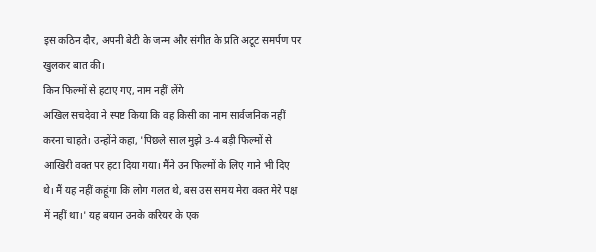इस कठिन दौर, अपनी बेटी के जन्म और संगीत के प्रति अटूट समर्पण पर खुलकर बात की।
किन फिल्मों से हटाए गए, नाम नहीं लेंगे
अखिल सचदेवा ने स्पष्ट किया कि वह किसी का नाम सार्वजनिक नहीं करना चाहते। उन्होंने कहा, 'पिछले साल मुझे 3-4 बड़ी फिल्मों से आखिरी वक्त पर हटा दिया गया। मैंने उन फिल्मों के लिए गाने भी दिए थे। मैं यह नहीं कहूंगा कि लोग गलत थे, बस उस समय मेरा वक्त मेरे पक्ष में नहीं था।' यह बयान उनके करियर के एक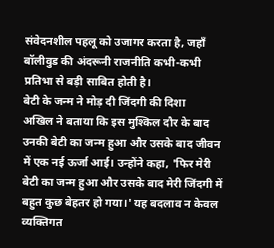संवेदनशील पहलू को उजागर करता है, जहाँ बॉलीवुड की अंदरूनी राजनीति कभी-कभी प्रतिभा से बड़ी साबित होती है।
बेटी के जन्म ने मोड़ दी जिंदगी की दिशा
अखिल ने बताया कि इस मुश्किल दौर के बाद उनकी बेटी का जन्म हुआ और उसके बाद जीवन में एक नई ऊर्जा आई। उन्होंने कहा, 'फिर मेरी बेटी का जन्म हुआ और उसके बाद मेरी जिंदगी में बहुत कुछ बेहतर हो गया।' यह बदलाव न केवल व्यक्तिगत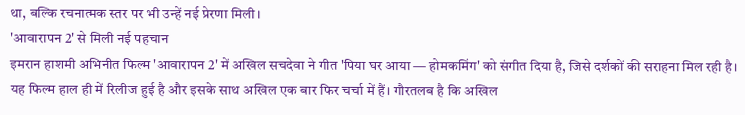था, बल्कि रचनात्मक स्तर पर भी उन्हें नई प्रेरणा मिली।
'आवारापन 2' से मिली नई पहचान
इमरान हाशमी अभिनीत फिल्म 'आवारापन 2' में अखिल सचदेवा ने गीत 'पिया घर आया — होमकमिंग' को संगीत दिया है, जिसे दर्शकों की सराहना मिल रही है। यह फिल्म हाल ही में रिलीज हुई है और इसके साथ अखिल एक बार फिर चर्चा में हैं। गौरतलब है कि अखिल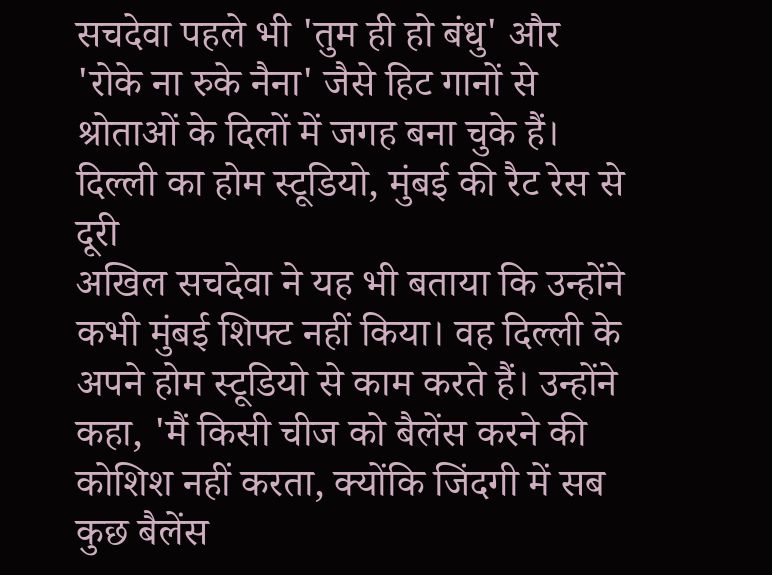सचदेवा पहले भी 'तुम ही हो बंधु' और 'रोके ना रुके नैना' जैसे हिट गानों से श्रोताओं के दिलों में जगह बना चुके हैं।
दिल्ली का होम स्टूडियो, मुंबई की रैट रेस से दूरी
अखिल सचदेवा ने यह भी बताया कि उन्होंने कभी मुंबई शिफ्ट नहीं किया। वह दिल्ली के अपने होम स्टूडियो से काम करते हैं। उन्होंने कहा, 'मैं किसी चीज को बैलेंस करने की कोशिश नहीं करता, क्योंकि जिंदगी में सब कुछ बैलेंस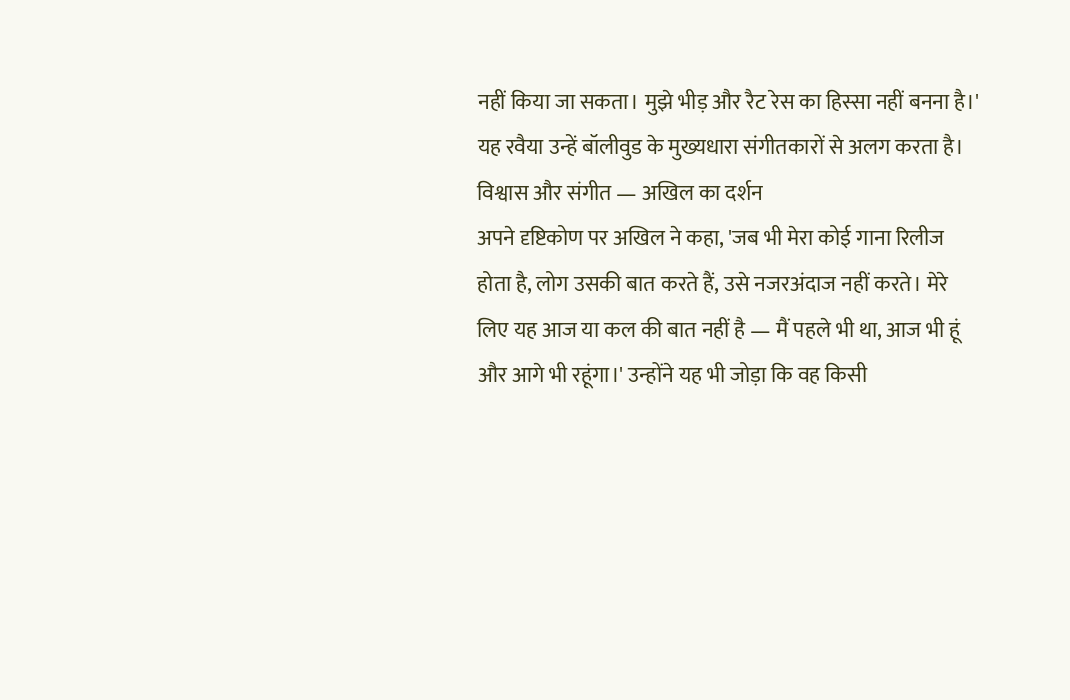नहीं किया जा सकता। मुझे भीड़ और रैट रेस का हिस्सा नहीं बनना है।' यह रवैया उन्हें बॉलीवुड के मुख्यधारा संगीतकारों से अलग करता है।
विश्वास और संगीत — अखिल का दर्शन
अपने दृष्टिकोण पर अखिल ने कहा, 'जब भी मेरा कोई गाना रिलीज होता है, लोग उसकी बात करते हैं, उसे नजरअंदाज नहीं करते। मेरे लिए यह आज या कल की बात नहीं है — मैं पहले भी था, आज भी हूं और आगे भी रहूंगा।' उन्होंने यह भी जोड़ा कि वह किसी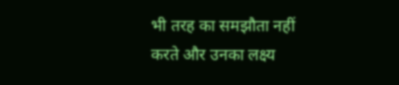भी तरह का समझौता नहीं करते और उनका लक्ष्य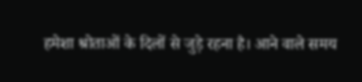हमेशा श्रोताओं के दिलों से जुड़े रहना है। आने वाले समय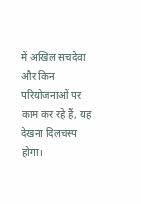में अखिल सचदेवा और किन परियोजनाओं पर काम कर रहे हैं, यह देखना दिलचस्प होगा।